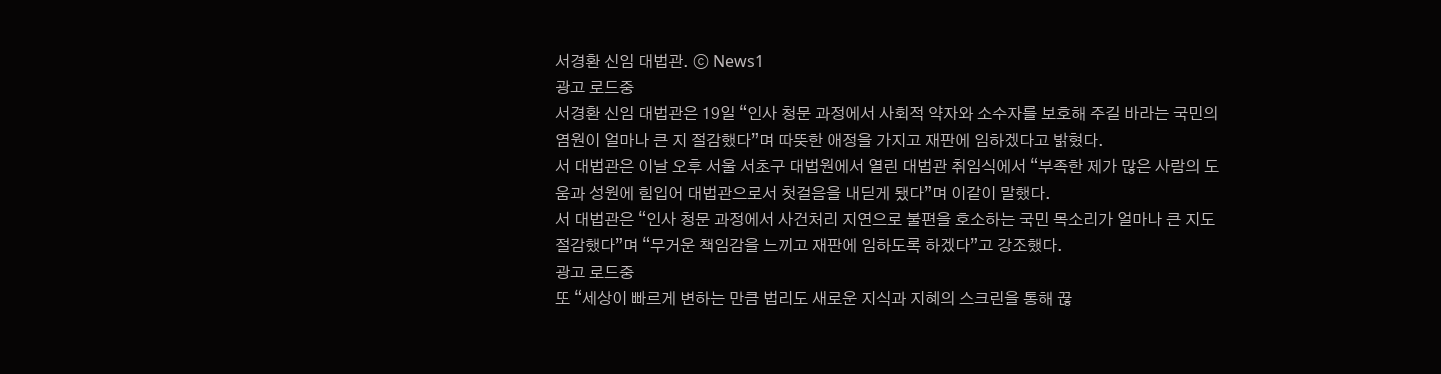서경환 신임 대법관. ⓒ News1
광고 로드중
서경환 신임 대법관은 19일 “인사 청문 과정에서 사회적 약자와 소수자를 보호해 주길 바라는 국민의 염원이 얼마나 큰 지 절감했다”며 따뜻한 애정을 가지고 재판에 임하겠다고 밝혔다.
서 대법관은 이날 오후 서울 서초구 대법원에서 열린 대법관 취임식에서 “부족한 제가 많은 사람의 도움과 성원에 힘입어 대법관으로서 첫걸음을 내딛게 됐다”며 이같이 말했다.
서 대법관은 “인사 청문 과정에서 사건처리 지연으로 불편을 호소하는 국민 목소리가 얼마나 큰 지도 절감했다”며 “무거운 책임감을 느끼고 재판에 임하도록 하겠다”고 강조했다.
광고 로드중
또 “세상이 빠르게 변하는 만큼 법리도 새로운 지식과 지혜의 스크린을 통해 끊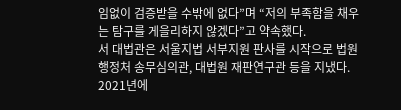임없이 검증받을 수밖에 없다”며 “저의 부족함을 채우는 탐구를 게을리하지 않겠다”고 약속했다.
서 대법관은 서울지법 서부지원 판사를 시작으로 법원행정처 송무심의관, 대법원 재판연구관 등을 지냈다. 2021년에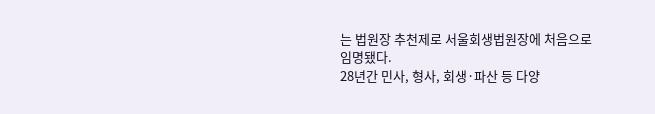는 법원장 추천제로 서울회생법원장에 처음으로 임명됐다.
28년간 민사, 형사, 회생·파산 등 다양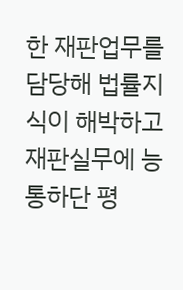한 재판업무를 담당해 법률지식이 해박하고 재판실무에 능통하단 평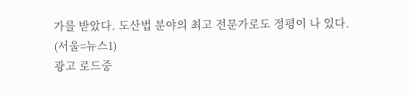가를 받았다. 도산법 분야의 최고 전문가로도 정평이 나 있다.
(서울=뉴스1)
광고 로드중